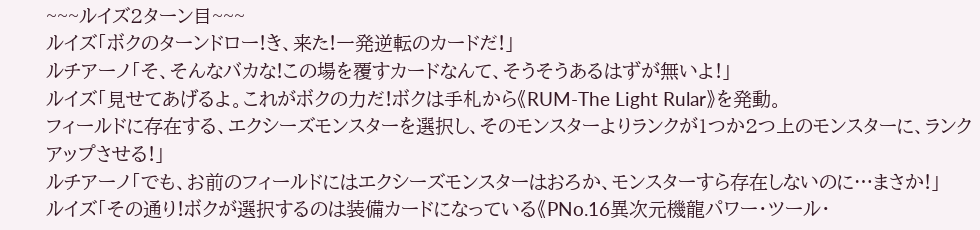~~~ルイズ2ターン目~~~
ルイズ「ボクのターンドロー!き、来た!一発逆転のカードだ!」
ルチアーノ「そ、そんなバカな!この場を覆すカードなんて、そうそうあるはずが無いよ!」
ルイズ「見せてあげるよ。これがボクの力だ!ボクは手札から《RUM-The Light Rular》を発動。
フィールドに存在する、エクシーズモンスターを選択し、そのモンスターよりランクが1つか2つ上のモンスターに、ランクアップさせる!」
ルチアーノ「でも、お前のフィールドにはエクシーズモンスターはおろか、モンスターすら存在しないのに…まさか!」
ルイズ「その通り!ボクが選択するのは装備カードになっている《PNo.16異次元機龍パワー・ツール・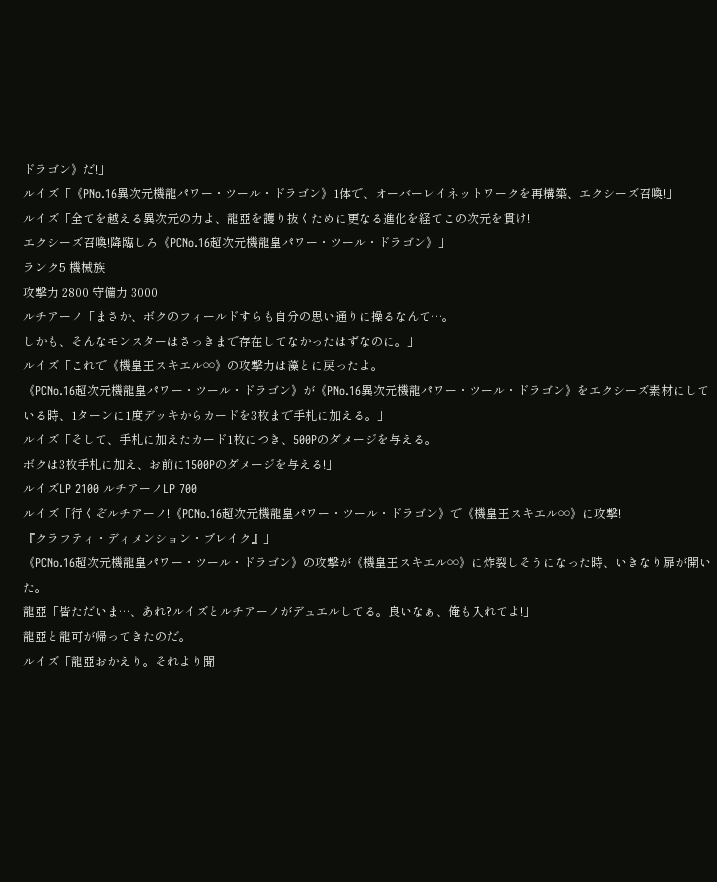ドラゴン》だ!」
ルイズ「《PNo.16異次元機龍パワー・ツール・ドラゴン》1体で、オーバーレイネットワークを再構築、エクシーズ召喚!」
ルイズ「全てを越える異次元の力よ、龍亞を護り抜くために更なる進化を経てこの次元を貫け!
エクシーズ召喚!降臨しろ《PCNo.16超次元機龍皇パワー・ツール・ドラゴン》」
ランク5 機械族
攻撃力 2800 守備力 3000
ルチアーノ「まさか、ボクのフィールドすらも自分の思い通りに操るなんて…。
しかも、そんなモンスターはさっきまで存在してなかったはずなのに。」
ルイズ「これで《機皇王スキエル∞》の攻撃力は藻とに戻ったよ。
《PCNo.16超次元機龍皇パワー・ツール・ドラゴン》が《PNo.16異次元機龍パワー・ツール・ドラゴン》をエクシーズ素材にしている時、1ターンに1度デッキからカードを3枚まで手札に加える。」
ルイズ「そして、手札に加えたカード1枚につき、500Pのダメージを与える。
ボクは3枚手札に加え、お前に1500Pのダメージを与える!」
ルイズLP 2100 ルチアーノLP 700
ルイズ「行くぞルチアーノ!《PCNo.16超次元機龍皇パワー・ツール・ドラゴン》で《機皇王スキエル∞》に攻撃!
『クラフティ・ディメンション・ブレイク』」
《PCNo.16超次元機龍皇パワー・ツール・ドラゴン》の攻撃が《機皇王スキエル∞》に炸裂しそうになった時、いきなり扉が開いた。
龍亞「皆ただいま…、あれ?ルイズとルチアーノがデュエルしてる。良いなぁ、俺も入れてよ!」
龍亞と龍可が帰ってきたのだ。
ルイズ「龍亞おかえり。それより聞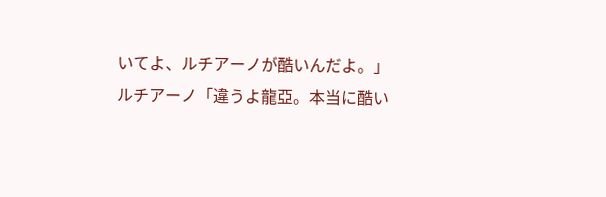いてよ、ルチアーノが酷いんだよ。」
ルチアーノ「違うよ龍亞。本当に酷い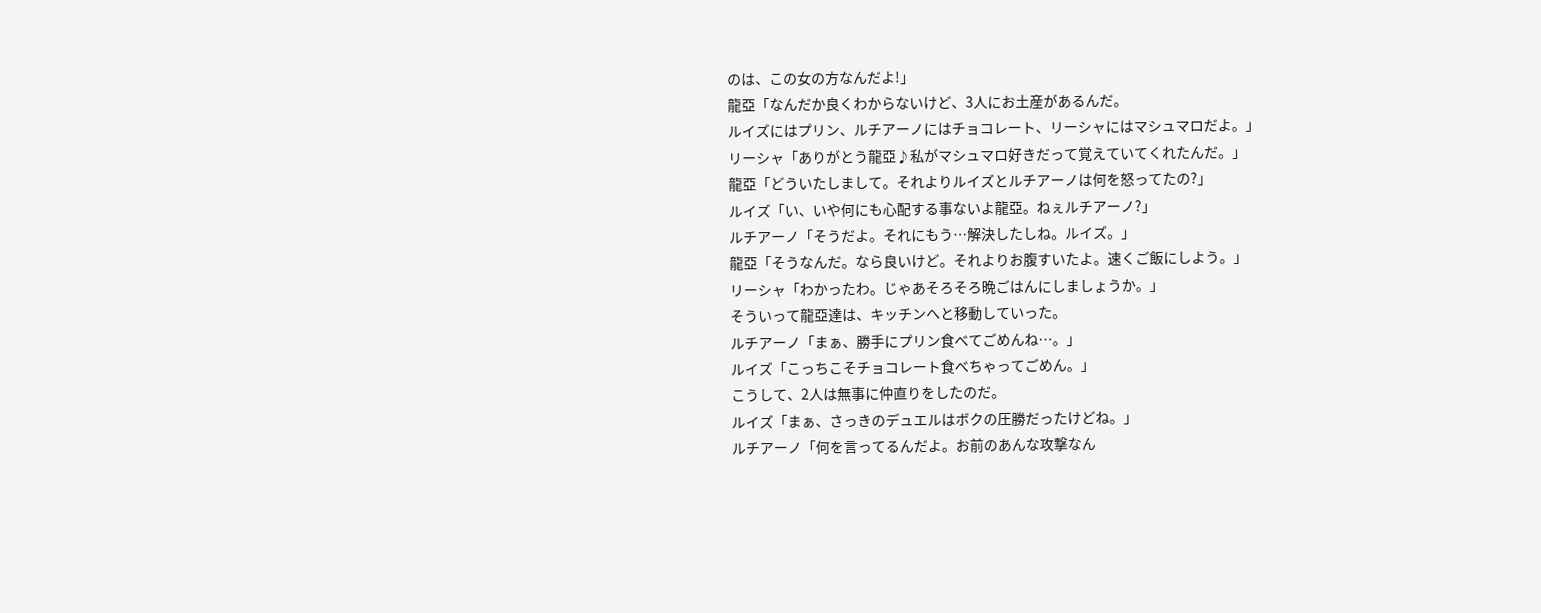のは、この女の方なんだよ!」
龍亞「なんだか良くわからないけど、3人にお土産があるんだ。
ルイズにはプリン、ルチアーノにはチョコレート、リーシャにはマシュマロだよ。」
リーシャ「ありがとう龍亞♪私がマシュマロ好きだって覚えていてくれたんだ。」
龍亞「どういたしまして。それよりルイズとルチアーノは何を怒ってたの?」
ルイズ「い、いや何にも心配する事ないよ龍亞。ねぇルチアーノ?」
ルチアーノ「そうだよ。それにもう…解決したしね。ルイズ。」
龍亞「そうなんだ。なら良いけど。それよりお腹すいたよ。速くご飯にしよう。」
リーシャ「わかったわ。じゃあそろそろ晩ごはんにしましょうか。」
そういって龍亞達は、キッチンへと移動していった。
ルチアーノ「まぁ、勝手にプリン食べてごめんね…。」
ルイズ「こっちこそチョコレート食べちゃってごめん。」
こうして、2人は無事に仲直りをしたのだ。
ルイズ「まぁ、さっきのデュエルはボクの圧勝だったけどね。」
ルチアーノ「何を言ってるんだよ。お前のあんな攻撃なん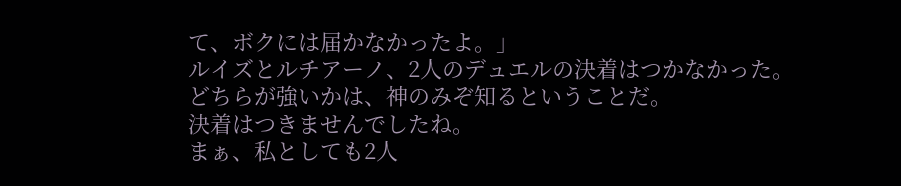て、ボクには届かなかったよ。」
ルイズとルチアーノ、2人のデュエルの決着はつかなかった。
どちらが強いかは、神のみぞ知るということだ。
決着はつきませんでしたね。
まぁ、私としても2人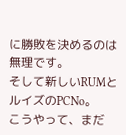に勝敗を決めるのは無理です。
そして新しいRUMとルイズのPCNo。
こうやって、まだ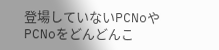登場していないPCNoやPCNoをどんどんこ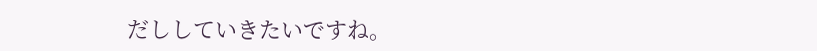だししていきたいですね。